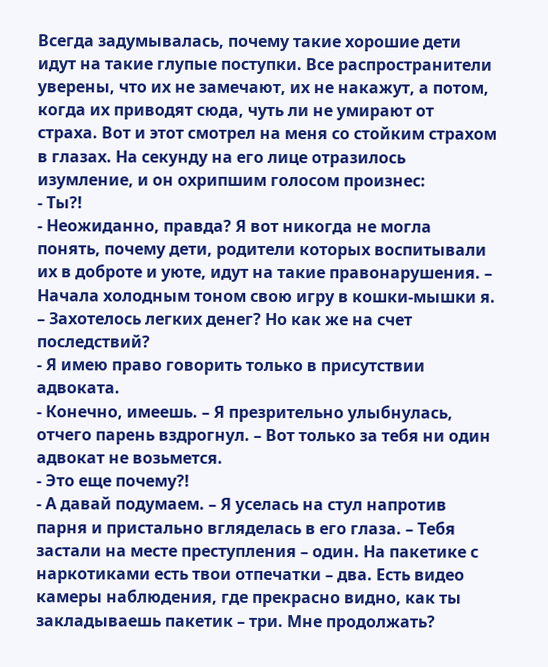Всегда задумывалась, почему такие хорошие дети идут на такие глупые поступки. Все распространители уверены, что их не замечают, их не накажут, а потом, когда их приводят сюда, чуть ли не умирают от страха. Вот и этот смотрел на меня со стойким страхом в глазах. На секунду на его лице отразилось изумление, и он охрипшим голосом произнес:
- Ты?!
- Неожиданно, правда? Я вот никогда не могла понять, почему дети, родители которых воспитывали их в доброте и уюте, идут на такие правонарушения. – Начала холодным тоном свою игру в кошки-мышки я. – Захотелось легких денег? Но как же на счет последствий?
- Я имею право говорить только в присутствии адвоката.
- Конечно, имеешь. – Я презрительно улыбнулась, отчего парень вздрогнул. – Вот только за тебя ни один адвокат не возьмется.
- Это еще почему?!
- А давай подумаем. – Я уселась на стул напротив парня и пристально вгляделась в его глаза. – Тебя застали на месте преступления – один. На пакетике с наркотиками есть твои отпечатки – два. Есть видео камеры наблюдения, где прекрасно видно, как ты закладываешь пакетик – три. Мне продолжать?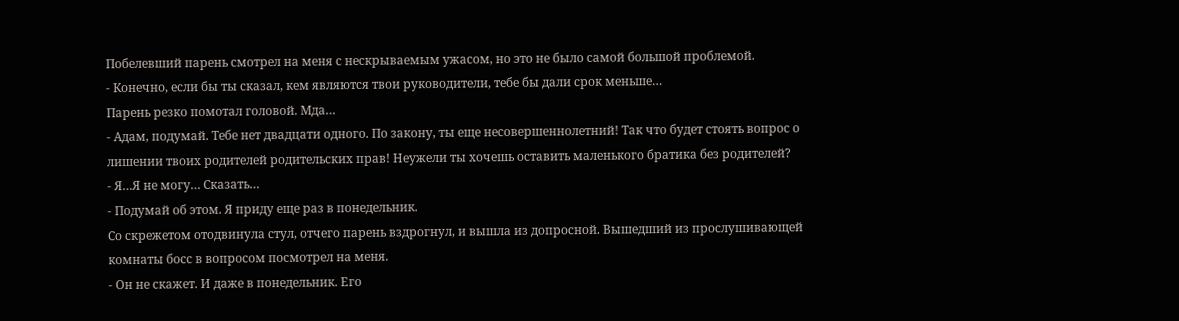Побелевший парень смотрел на меня с нескрываемым ужасом, но это не было самой большой проблемой.
- Конечно, если бы ты сказал, кем являются твои руководители, тебе бы дали срок меньше…
Парень резко помотал головой. Мда…
- Адам, подумай. Тебе нет двадцати одного. По закону, ты еще несовершеннолетний! Так что будет стоять вопрос о лишении твоих родителей родительских прав! Неужели ты хочешь оставить маленького братика без родителей?
- Я…Я не могу… Сказать…
- Подумай об этом. Я приду еще раз в понедельник.
Со скрежетом отодвинула стул, отчего парень вздрогнул, и вышла из допросной. Вышедший из прослушивающей комнаты босс в вопросом посмотрел на меня.
- Он не скажет. И даже в понедельник. Его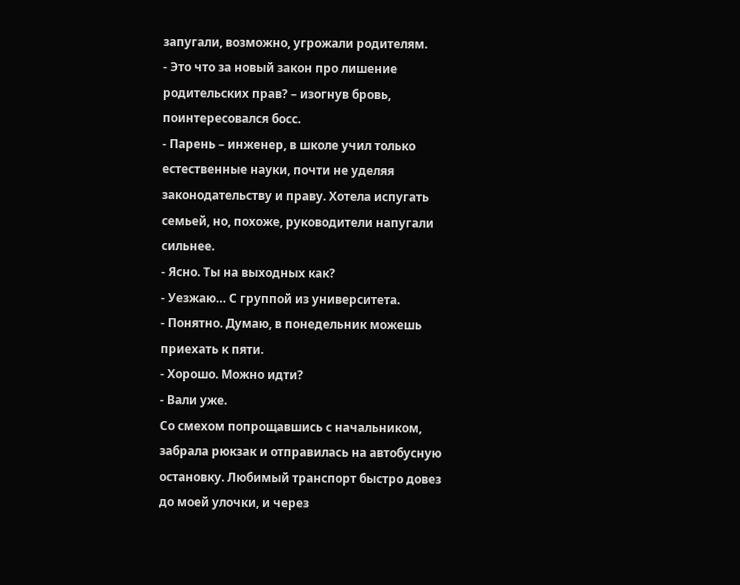запугали, возможно, угрожали родителям.
- Это что за новый закон про лишение родительских прав? – изогнув бровь, поинтересовался босс.
- Парень – инженер, в школе учил только естественные науки, почти не уделяя законодательству и праву. Хотела испугать семьей, но, похоже, руководители напугали сильнее.
- Ясно. Ты на выходных как?
- Уезжаю… С группой из университета.
- Понятно. Думаю, в понедельник можешь приехать к пяти.
- Хорошо. Можно идти?
- Вали уже.
Со смехом попрощавшись с начальником, забрала рюкзак и отправилась на автобусную остановку. Любимый транспорт быстро довез до моей улочки, и через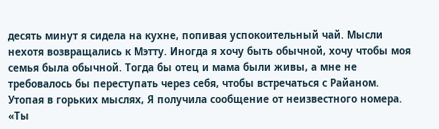десять минут я сидела на кухне, попивая успокоительный чай. Мысли нехотя возвращались к Мэтту. Иногда я хочу быть обычной, хочу чтобы моя семья была обычной. Тогда бы отец и мама были живы, а мне не требовалось бы переступать через себя, чтобы встречаться с Райаном. Утопая в горьких мыслях, Я получила сообщение от неизвестного номера.
«Ты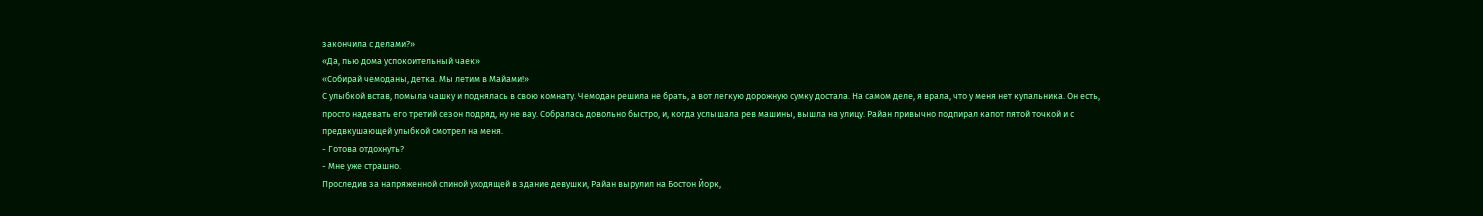закончила с делами?»
«Да, пью дома успокоительный чаек»
«Собирай чемоданы, детка. Мы летим в Майами!»
С улыбкой встав, помыла чашку и поднялась в свою комнату. Чемодан решила не брать, а вот легкую дорожную сумку достала. На самом деле, я врала, что у меня нет купальника. Он есть, просто надевать его третий сезон подряд, ну не вау. Собралась довольно быстро, и, когда услышала рев машины, вышла на улицу. Райан привычно подпирал капот пятой точкой и с предвкушающей улыбкой смотрел на меня.
- Готова отдохнуть?
- Мне уже страшно.
Проследив за напряженной спиной уходящей в здание девушки, Райан вырулил на Бостон Йорк,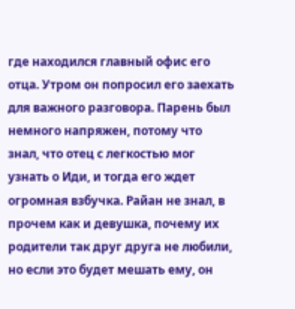где находился главный офис его отца. Утром он попросил его заехать для важного разговора. Парень был немного напряжен, потому что знал, что отец с легкостью мог узнать о Иди, и тогда его ждет огромная взбучка. Райан не знал, в прочем как и девушка, почему их родители так друг друга не любили, но если это будет мешать ему, он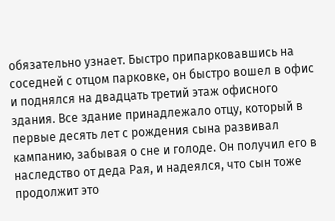обязательно узнает. Быстро припарковавшись на соседней с отцом парковке, он быстро вошел в офис и поднялся на двадцать третий этаж офисного здания. Все здание принадлежало отцу, который в первые десять лет с рождения сына развивал кампанию, забывая о сне и голоде. Он получил его в наследство от деда Рая, и надеялся, что сын тоже продолжит это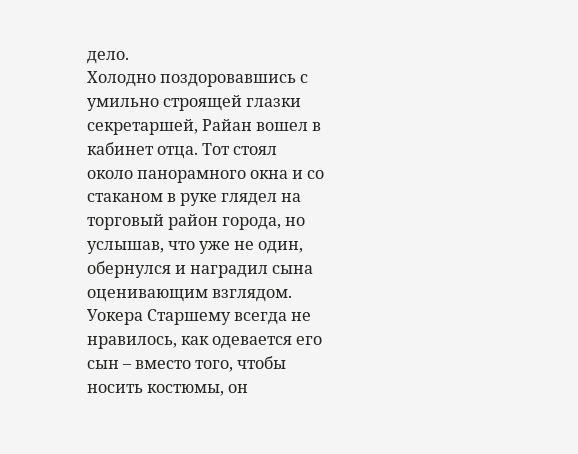дело.
Холодно поздоровавшись с умильно строящей глазки секретаршей, Райан вошел в кабинет отца. Тот стоял около панорамного окна и со стаканом в руке глядел на торговый район города, но услышав, что уже не один, обернулся и наградил сына оценивающим взглядом. Уокера Старшему всегда не нравилось, как одевается его сын – вместо того, чтобы носить костюмы, он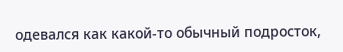одевался как какой-то обычный подросток,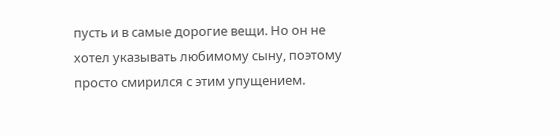пусть и в самые дорогие вещи. Но он не хотел указывать любимому сыну, поэтому просто смирился с этим упущением.